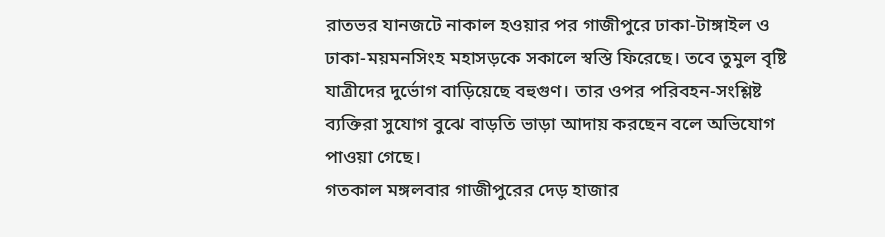রাতভর যানজটে নাকাল হওয়ার পর গাজীপুরে ঢাকা-টাঙ্গাইল ও ঢাকা-ময়মনসিংহ মহাসড়কে সকালে স্বস্তি ফিরেছে। তবে তুমুল বৃষ্টি যাত্রীদের দুর্ভোগ বাড়িয়েছে বহুগুণ। তার ওপর পরিবহন-সংশ্লিষ্ট ব্যক্তিরা সুযোগ বুঝে বাড়তি ভাড়া আদায় করছেন বলে অভিযোগ পাওয়া গেছে।
গতকাল মঙ্গলবার গাজীপুরের দেড় হাজার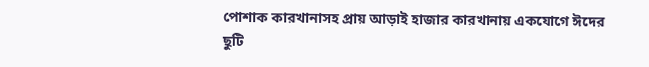পোশাক কারখানাসহ প্রায় আড়াই হাজার কারখানায় একযোগে ঈদের ছুটি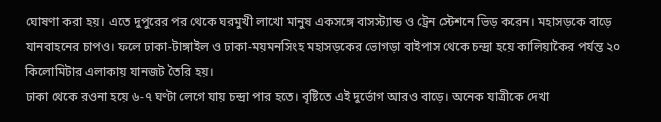ঘোষণা করা হয়। এতে দুপুরের পর থেকে ঘরমুখী লাখো মানুষ একসঙ্গে বাসস্ট্যান্ড ও ট্রেন স্টেশনে ভিড় করেন। মহাসড়কে বাড়ে যানবাহনের চাপও। ফলে ঢাকা-টাঙ্গাইল ও ঢাকা-ময়মনসিংহ মহাসড়কের ভোগড়া বাইপাস থেকে চন্দ্রা হয়ে কালিয়াকৈর পর্যন্ত ২০ কিলোমিটার এলাকায় যানজট তৈরি হয়।
ঢাকা থেকে রওনা হয়ে ৬-৭ ঘণ্টা লেগে যায় চন্দ্রা পার হতে। বৃষ্টিতে এই দুর্ভোগ আরও বাড়ে। অনেক যাত্রীকে দেখা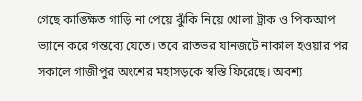গেছে কাঙ্ক্ষিত গাড়ি না পেয়ে ঝুঁকি নিয়ে খোলা ট্রাক ও পিকআপ ভ্যানে করে গন্তব্যে যেতে। তবে রাতভর যানজটে নাকাল হওয়ার পর সকালে গাজীপুর অংশের মহাসড়কে স্বস্তি ফিরেছে। অবশ্য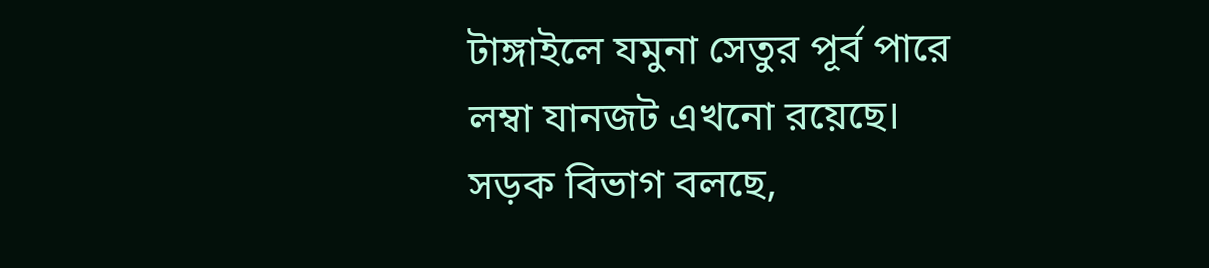টাঙ্গাইলে যমুনা সেতুর পূর্ব পারে লম্বা যানজট এখনো রয়েছে।
সড়ক বিভাগ বলছে,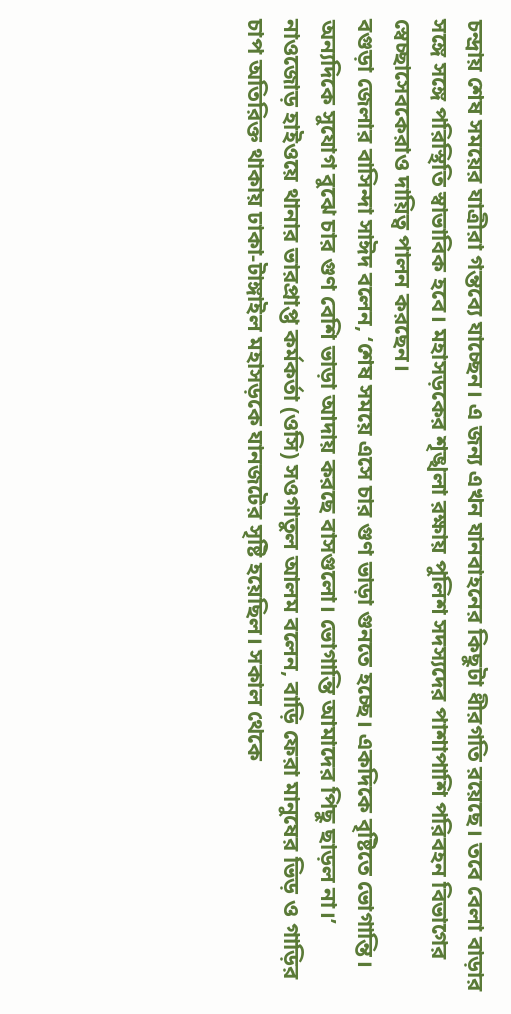চন্দ্রায় শেষ সময়ের যাত্রীরা গন্তব্যে যাচ্ছেন। এ জন্য এখন যানবাহনের কিছুটা ধীরগতি রয়েছে। তবে বেলা বাড়ার সঙ্গে সঙ্গে পরিস্থিতি স্বাভাবিক হবে। মহাসড়কের শৃঙ্খলা রক্ষায় পুলিশ সদস্যদের পাশাপাশি পরিবহন বিভাগের স্বেচ্ছাসেবকেরাও দায়িত্ব পালন করছেন।
বগুড়া জেলার বাসিন্দা সাঈদ বলেন, ‘শেষ সময়ে এসে চার গুণ ভাড়া গুনতে হচ্ছে। একদিকে বৃষ্টিতে ভোগান্তি। অন্যদিকে সুযোগ বুঝে চার গুণ বেশি ভাড়া আদায় করছে বাসগুলো। ভোগান্তি আমাদের পিছু ছাড়ল না।’
নাওজোড় হাইওয়ে থানার ভারপ্রাপ্ত কর্মকর্তা (ওসি) সওগাতুল আলম বলেন, বাড়ি ফেরা মানুষের ভিড় ও গাড়ির চাপ অতিরিক্ত থাকায় ঢাকা-টাঙ্গাইল মহাসড়কে যানজটের সৃষ্টি হয়েছিল। সকাল থেকে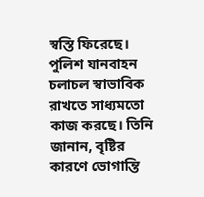স্বস্তি ফিরেছে। পুলিশ যানবাহন চলাচল স্বাভাবিক রাখতে সাধ্যমতো কাজ করছে। তিনি জানান, বৃষ্টির কারণে ভোগান্তি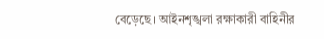বেড়েছে। আইনশৃঙ্খলা রক্ষাকারী বাহিনীর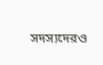সদস্যদেরও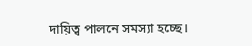দায়িত্ব পালনে সমস্যা হচ্ছে।